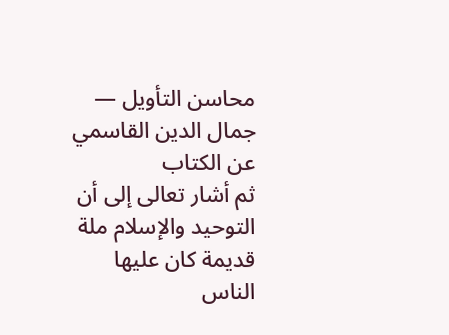محاسن التأويل — جمال الدين القاسمي
عن الكتاب
ثم أشار تعالى إلى أن التوحيد والإسلام ملة قديمة كان عليها الناس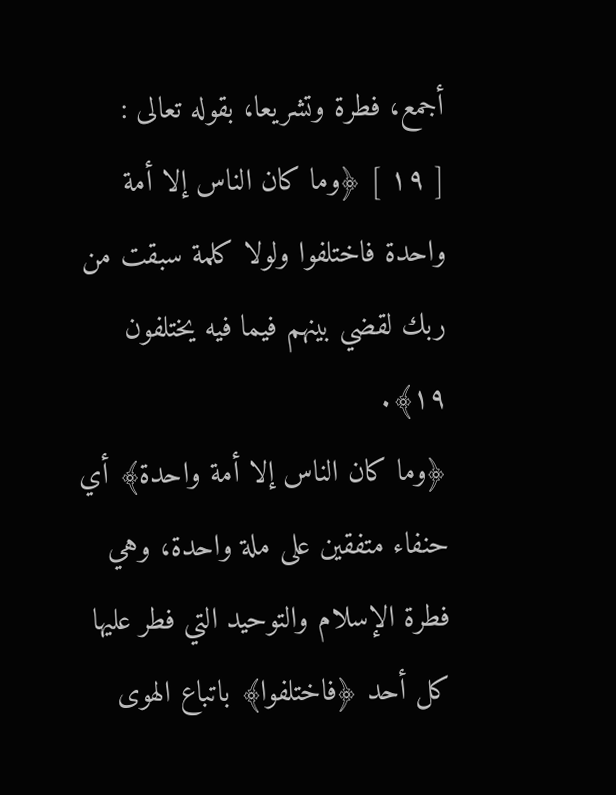أجمع، فطرة وتشريعا، بقوله تعالى :
[ ١٩ ] ﴿وما كان الناس إلا أمة واحدة فاختلفوا ولولا كلمة سبقت من ربك لقضي بينهم فيما فيه يختلفون ١٩﴾.
﴿وما كان الناس إلا أمة واحدة﴾ أي حنفاء متفقين على ملة واحدة، وهي فطرة الإسلام والتوحيد التي فطر عليها كل أحد ﴿فاختلفوا﴾ باتباع الهوى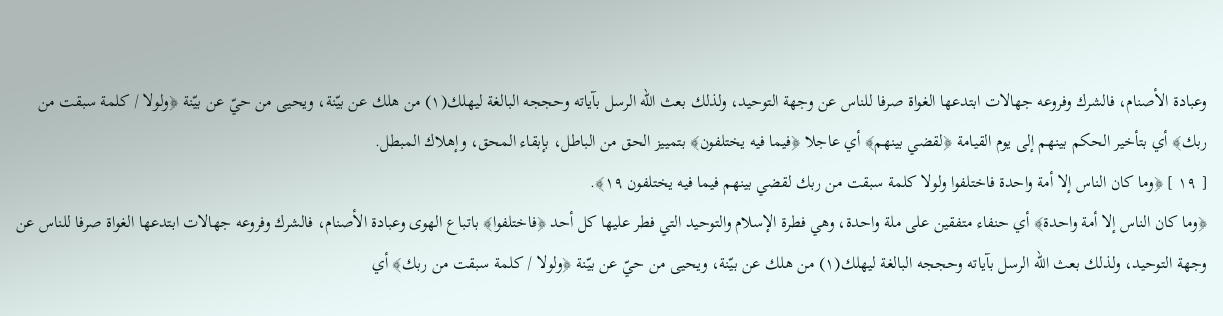وعبادة الأصنام، فالشرك وفروعه جهالات ابتدعها الغواة صرفا للناس عن وجهة التوحيد، ولذلك بعث الله الرسل بآياته وحججه البالغة ليهلك(١) من هلك عن بيّنة، ويحيى من حيّ عن بيّنة ﴿ولولا / كلمة سبقت من ربك﴾ أي بتأخير الحكم بينهم إلى يوم القيامة ﴿لقضي بينهم﴾ أي عاجلا ﴿فيما فيه يختلفون﴾ بتمييز الحق من الباطل، بإبقاء المحق، وإهلاك المبطل.
[ ١٩ ] ﴿وما كان الناس إلا أمة واحدة فاختلفوا ولولا كلمة سبقت من ربك لقضي بينهم فيما فيه يختلفون ١٩﴾.
﴿وما كان الناس إلا أمة واحدة﴾ أي حنفاء متفقين على ملة واحدة، وهي فطرة الإسلام والتوحيد التي فطر عليها كل أحد ﴿فاختلفوا﴾ باتباع الهوى وعبادة الأصنام، فالشرك وفروعه جهالات ابتدعها الغواة صرفا للناس عن وجهة التوحيد، ولذلك بعث الله الرسل بآياته وحججه البالغة ليهلك(١) من هلك عن بيّنة، ويحيى من حيّ عن بيّنة ﴿ولولا / كلمة سبقت من ربك﴾ أي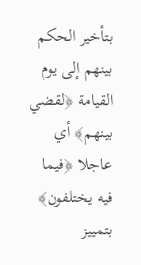بتأخير الحكم بينهم إلى يوم القيامة ﴿لقضي بينهم﴾ أي عاجلا ﴿فيما فيه يختلفون﴾ بتمييز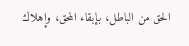الحق من الباطل، بإبقاء المحق، وإهلاك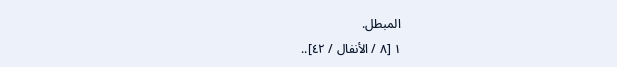المبطل.
١ [٨ / الأنفال / ٤٢]..